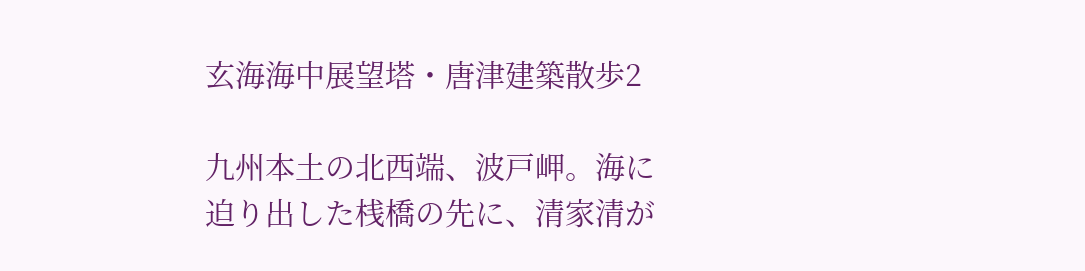玄海海中展望塔・唐津建築散歩2

九州本土の北西端、波戸岬。海に迫り出した桟橋の先に、清家清が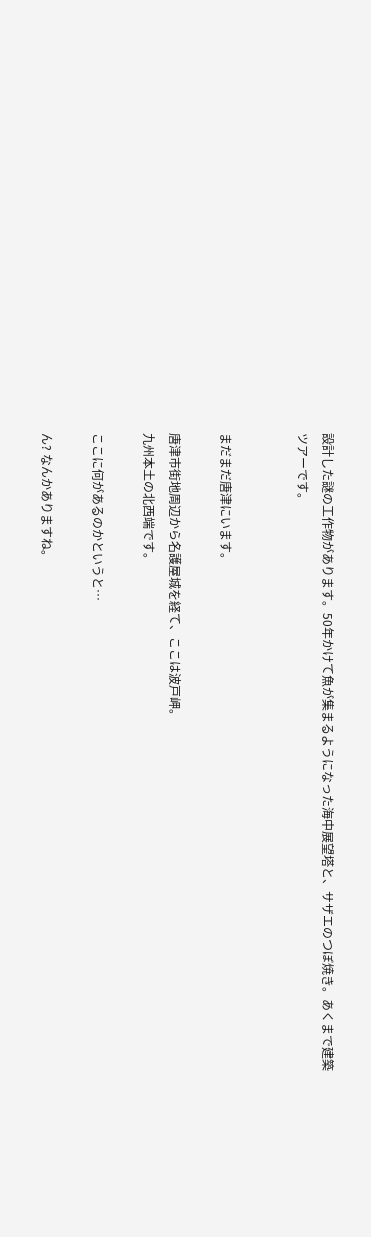設計した謎の工作物があります。50年かけて魚が集まるようになった海中展望塔と、サザエのつぼ焼き。あくまで建築ツアーです。


まだまだ唐津にいます。

唐津市街地周辺から名護屋城を経て、ここは波戸岬。
九州本土の北西端です。

ここに何があるのかというと…

ん? なんかありますね。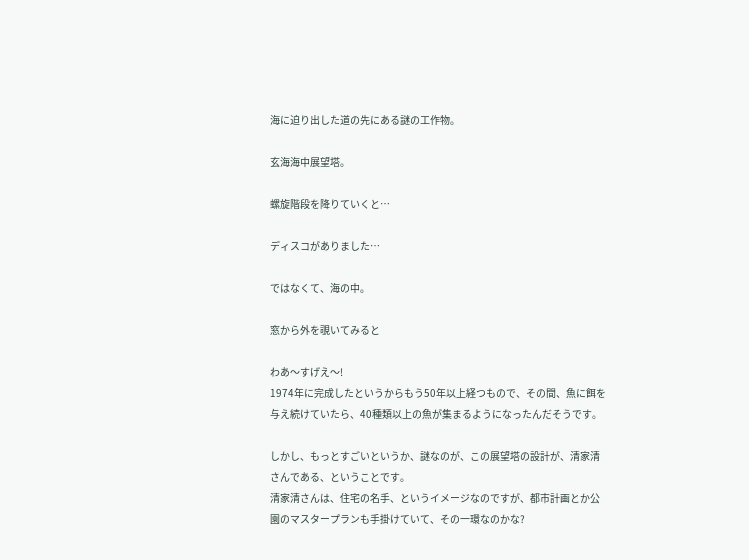海に迫り出した道の先にある謎の工作物。

玄海海中展望塔。

螺旋階段を降りていくと…

ディスコがありました…

ではなくて、海の中。

窓から外を覗いてみると

わあ〜すげえ〜!
1974年に完成したというからもう50年以上経つもので、その間、魚に餌を与え続けていたら、40種類以上の魚が集まるようになったんだそうです。

しかし、もっとすごいというか、謎なのが、この展望塔の設計が、清家清さんである、ということです。
清家清さんは、住宅の名手、というイメージなのですが、都市計画とか公園のマスタープランも手掛けていて、その一環なのかな?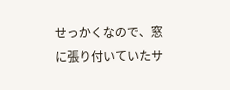せっかくなので、窓に張り付いていたサ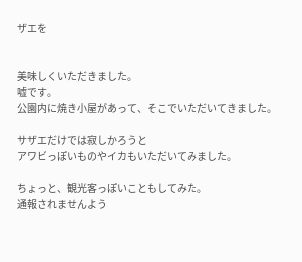ザエを


美味しくいただきました。
嘘です。
公園内に焼き小屋があって、そこでいただいてきました。

サザエだけでは寂しかろうと
アワビっぽいものやイカもいただいてみました。

ちょっと、観光客っぽいこともしてみた。
通報されませんよう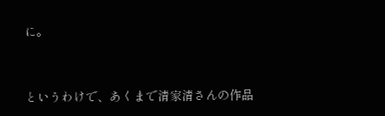に。


というわけで、あくまで清家清さんの作品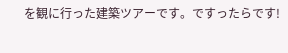を観に行った建築ツアーです。ですったらです!